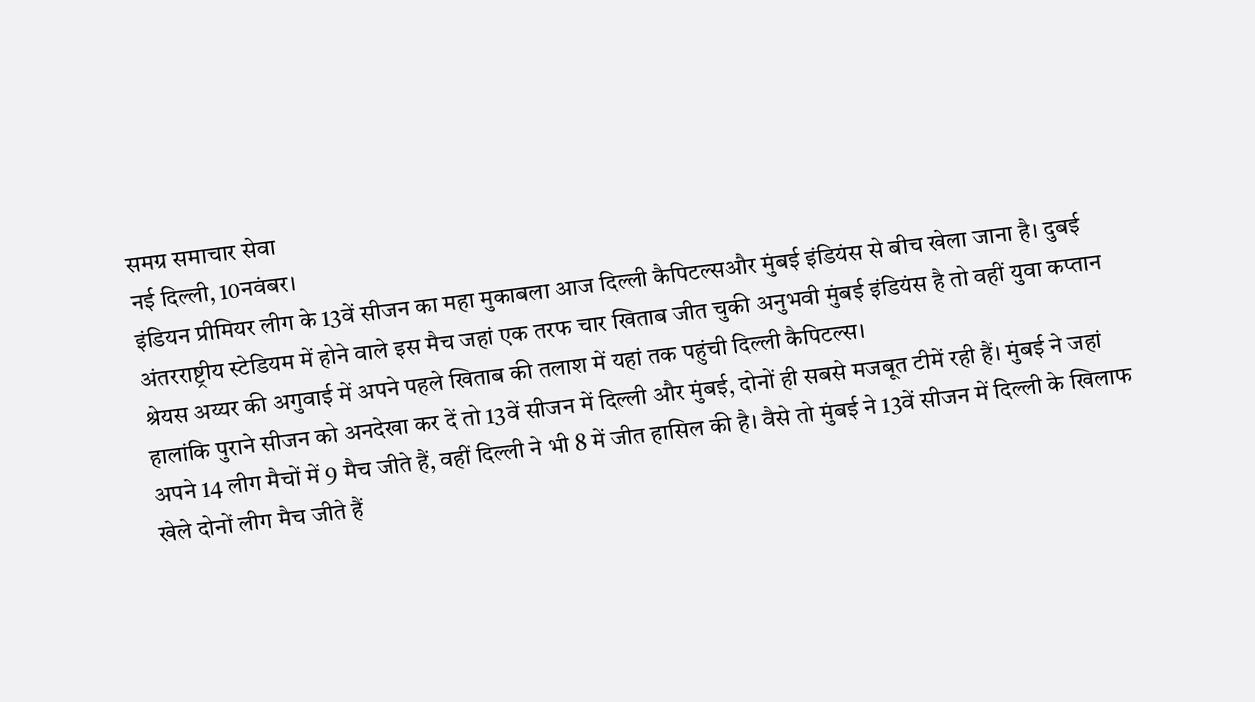समग्र समाचार सेवा
नई दिल्ली, 10नवंबर।
इंडियन प्रीमियर लीग के 13वें सीजन का महा मुकाबला आज दिल्ली कैपिटल्सऔर मुंबई इंडियंस से बीच खेला जाना है। दुबई अंतरराष्ट्रीय स्टेडियम में होने वाले इस मैच जहां एक तरफ चार खिताब जीत चुकी अनुभवी मुंबई इंडियंस है तो वहीं युवा कप्तान श्रेयस अय्यर की अगुवाई में अपने पहले खिताब की तलाश में यहां तक पहुंची दिल्ली कैपिटल्स।
हालांकि पुराने सीजन को अनदेखा कर दें तो 13वें सीजन में दिल्ली और मुंबई, दोनों ही सबसे मजबूत टीमें रही हैं। मुंबई ने जहां अपने 14 लीग मैचों में 9 मैच जीते हैं, वहीं दिल्ली ने भी 8 में जीत हासिल की है। वैसे तो मुंबई ने 13वें सीजन में दिल्ली के खिलाफ खेले दोनों लीग मैच जीते हैं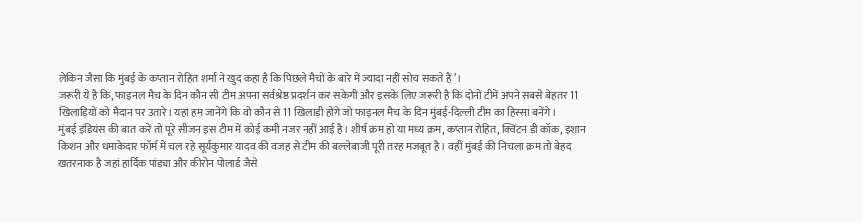लेकिन जैसा कि मुंबई के कप्तान रोहित शर्मा ने खुद कहा है कि पिछले मैचों के बारे में ज्यादा नहीं सोच सकते हैं’।
जरूरी ये है कि, फाइनल मैच के दिन कौन सी टीम अपना सर्वश्रेष्ठ प्रदर्शन कर सकेगी और इसके लिए जरूरी है कि दोनों टीमें अपने सबसे बेहतर 11 खिलाड़ियों को मैदान पर उतारे। यहां हम जानेंगे कि वो कौन से 11 खिलाड़ी होंगे जो फाइनल मैच के दिन मुंबई-दिल्ली टीम का हिस्सा बनेंगे।
मुंबई इंडियंस की बात करें तो पूरे सीजन इस टीम में कोई कमी नजर नहीं आई है। शीर्ष क्रम हो या मध्य क्रम, कप्तान रोहित, क्विंटन डी कॉक, इशान किशन और धमाकेदार फॉर्म में चल रहे सूर्यकुमार यादव की वजह से टीम की बल्लेबाजी पूरी तरह मजबूत है। वहीं मुंबई की निचला क्रम तो बेहद खतरनाक है जहां हार्दिक पांड्या और कीरोन पोलार्ड जैसे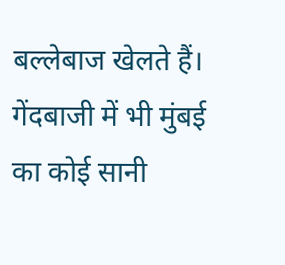बल्लेबाज खेलते हैं।
गेंदबाजी में भी मुंबई का कोई सानी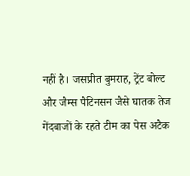नहीं है। जसप्रीत बुमराह, ट्रेंट बोल्ट और जैम्स पैटिनसन जैसे घातक तेज गेंदबाजों के रहते टीम का पेस अटैक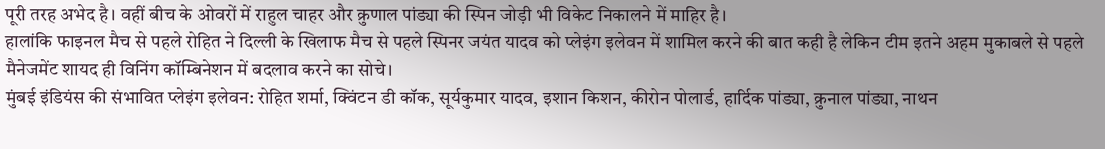पूरी तरह अभेद है। वहीं बीच के ओवरों में राहुल चाहर और क्रुणाल पांड्या की स्पिन जोड़ी भी विकेट निकालने में माहिर है।
हालांकि फाइनल मैच से पहले रोहित ने दिल्ली के खिलाफ मैच से पहले स्पिनर जयंत यादव को प्लेइंग इलेवन में शामिल करने की बात कही है लेकिन टीम इतने अहम मुकाबले से पहले मैनेजमेंट शायद ही विनिंग कॉम्बिनेशन में बदलाव करने का सोचे।
मुंबई इंडियंस की संभावित प्लेइंग इलेवन: रोहित शर्मा, क्विंटन डी कॉक, सूर्यकुमार यादव, इशान किशन, कीरोन पोलार्ड, हार्दिक पांड्या, क्रुनाल पांड्या, नाथन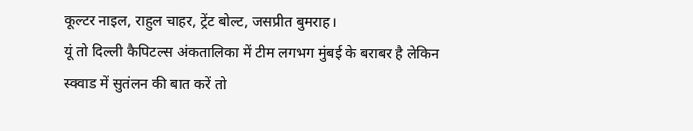कूल्टर नाइल, राहुल चाहर, ट्रेंट बोल्ट, जसप्रीत बुमराह।
यूं तो दिल्ली कैपिटल्स अंकतालिका में टीम लगभग मुंबई के बराबर है लेकिन स्क्वाड में सुतंलन की बात करें तो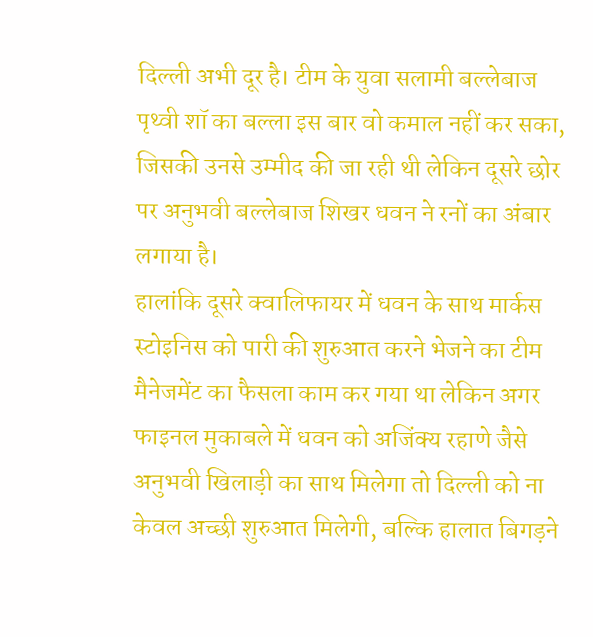दिल्ली अभी दूर है। टीम के युवा सलामी बल्लेबाज पृथ्वी शॉ का बल्ला इस बार वो कमाल नहीं कर सका, जिसकी उनसे उम्मीद की जा रही थी लेकिन दूसरे छोर पर अनुभवी बल्लेबाज शिखर धवन ने रनों का अंबार लगाया है।
हालांकि दूसरे क्वालिफायर में धवन के साथ मार्कस स्टोइनिस को पारी की शुरुआत करने भेजने का टीम मैनेजमेंट का फैसला काम कर गया था लेकिन अगर फाइनल मुकाबले में धवन को अजिंक्य रहाणे जैसे अनुभवी खिलाड़ी का साथ मिलेगा तो दिल्ली को ना केवल अच्छी शुरुआत मिलेगी, बल्कि हालात बिगड़ने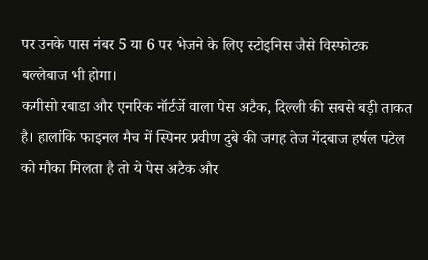पर उनके पास नंबर 5 या 6 पर भेजने के लिए स्टोइनिस जैसे विस्फोटक बल्लेबाज भी होगा।
कगीसो रबाडा और एनरिक नॉर्टर्जे वाला पेस अटैक, दिल्ली की सबसे बड़ी ताकत है। हालांकि फाइनल मैच में स्पिनर प्रवीण दुबे की जगह तेज गेंदबाज हर्षल पटेल को मौका मिलता है तो ये पेस अटैक और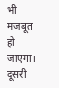भी मजबूत हो जाएगा। दूसरी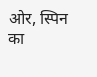ओर, स्पिन का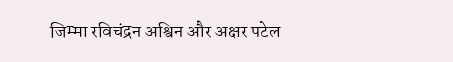जिम्मा रविचंद्रन अश्विन और अक्षर पटेल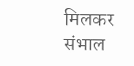मिलकर संभाल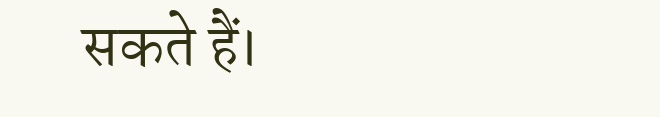सकते हैं।